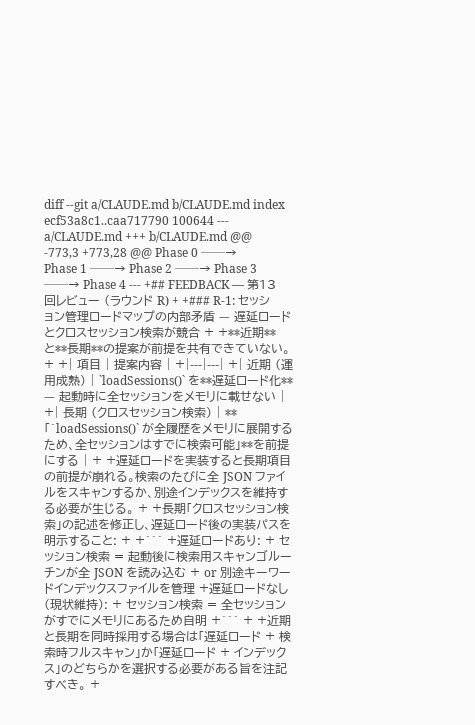diff --git a/CLAUDE.md b/CLAUDE.md index ecf53a8c1..caa717790 100644 --- a/CLAUDE.md +++ b/CLAUDE.md @@ -773,3 +773,28 @@ Phase 0 ──→ Phase 1 ──→ Phase 2 ──→ Phase 3 ──→ Phase 4 --- +## FEEDBACK — 第13回レビュー (ラウンド R) + +### R-1: セッション管理ロードマップの内部矛盾 — 遅延ロードとクロスセッション検索が競合 + +**近期**と**長期**の提案が前提を共有できていない。 + +| 項目 | 提案内容 | +|---|---| +| 近期 (運用成熟) | `loadSessions()` を**遅延ロード化** — 起動時に全セッションをメモリに載せない | +| 長期 (クロスセッション検索) | **「`loadSessions()` が全履歴をメモリに展開するため、全セッションはすでに検索可能」**を前提にする | + +遅延ロードを実装すると長期項目の前提が崩れる。検索のたびに全 JSON ファイルをスキャンするか、別途インデックスを維持する必要が生じる。 + +長期「クロスセッション検索」の記述を修正し、遅延ロード後の実装パスを明示すること: + +``` +遅延ロードあり: + セッション検索 = 起動後に検索用スキャンゴルーチンが全 JSON を読み込む + or 別途キーワードインデックスファイルを管理 +遅延ロードなし (現状維持): + セッション検索 = 全セッションがすでにメモリにあるため自明 +``` + +近期と長期を同時採用する場合は「遅延ロード + 検索時フルスキャン」か「遅延ロード + インデックス」のどちらかを選択する必要がある旨を注記すべき。 +